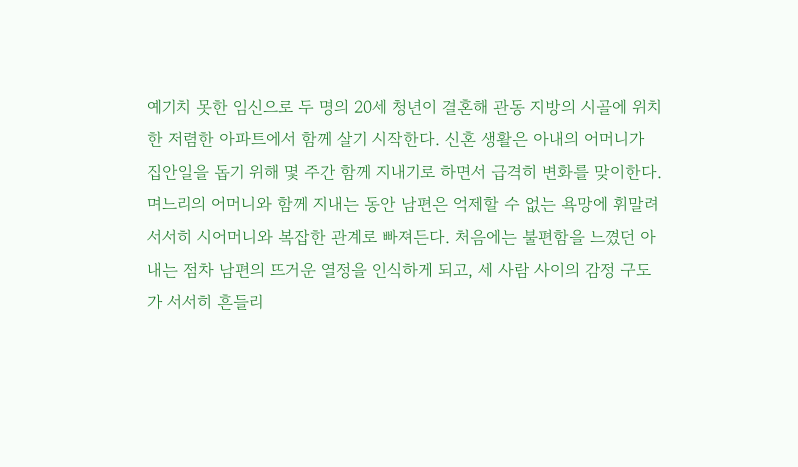예기치 못한 임신으로 두 명의 20세 청년이 결혼해 관동 지방의 시골에 위치한 저렴한 아파트에서 함께 살기 시작한다. 신혼 생활은 아내의 어머니가 집안일을 돕기 위해 몇 주간 함께 지내기로 하면서 급격히 변화를 맞이한다. 며느리의 어머니와 함께 지내는 동안 남편은 억제할 수 없는 욕망에 휘말려 서서히 시어머니와 복잡한 관계로 빠져든다. 처음에는 불편함을 느꼈던 아내는 점차 남편의 뜨거운 열정을 인식하게 되고, 세 사람 사이의 감정 구도가 서서히 흔들리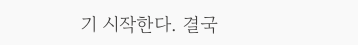기 시작한다. 결국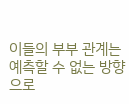이들의 부부 관계는 예측할 수 없는 방향으로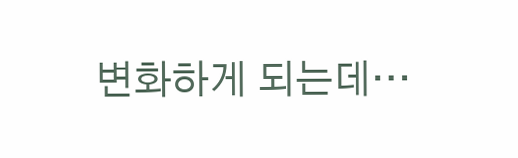변화하게 되는데…